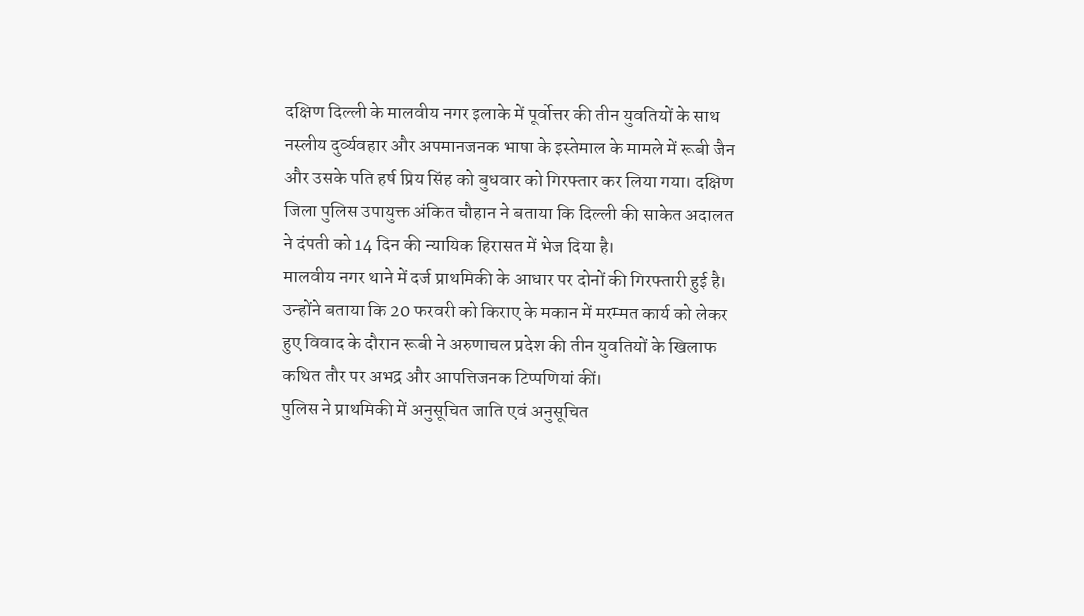दक्षिण दिल्ली के मालवीय नगर इलाके में पूर्वोत्तर की तीन युवतियों के साथ नस्लीय दुर्व्यवहार और अपमानजनक भाषा के इस्तेमाल के मामले में रूबी जैन और उसके पति हर्ष प्रिय सिंह को बुधवार को गिरफ्तार कर लिया गया। दक्षिण जिला पुलिस उपायुक्त अंकित चौहान ने बताया कि दिल्ली की साकेत अदालत ने दंपती को 14 दिन की न्यायिक हिरासत में भेज दिया है।
मालवीय नगर थाने में दर्ज प्राथमिकी के आधार पर दोनों की गिरफ्तारी हुई है। उन्होंने बताया कि 20 फरवरी को किराए के मकान में मरम्मत कार्य को लेकर हुए विवाद के दौरान रूबी ने अरुणाचल प्रदेश की तीन युवतियों के खिलाफ कथित तौर पर अभद्र और आपत्तिजनक टिप्पणियां कीं।
पुलिस ने प्राथमिकी में अनुसूचित जाति एवं अनुसूचित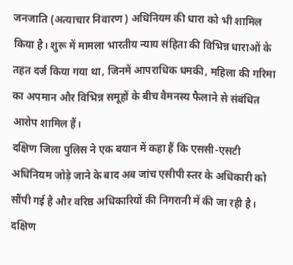जनजाति (अत्याचार निवारण) अधिनियम की धारा को भी शामिल किया है। शुरू में मामला भारतीय न्याय संहिता की विभिन्न धाराओं के तहत दर्ज किया गया था, जिनमें आपराधिक धमकी, महिला की गरिमा का अपमान और विभिन्न समूहों के बीच वैमनस्य फैलाने से संबंधित आरोप शामिल हैं।
दक्षिण जिला पुलिस ने एक बयान में कहा हैं कि एससी-एसटी अधिनियम जोड़े जाने के बाद अब जांच एसीपी स्तर के अधिकारी को सौंपी गई है और वरिष्ठ अधिकारियों की निगरानी में की जा रही है। दक्षिण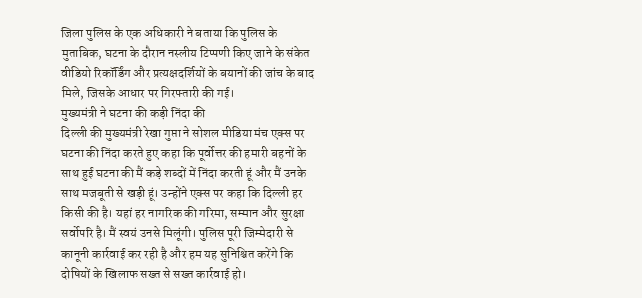जिला पुलिस के एक अधिकारी ने बताया कि पुलिस के मुताबिक, घटना के दौरान नस्लीय टिप्पणी किए जाने के संकेत वीडियो रिकॉर्डिंग और प्रत्यक्षदर्शियों के बयानों की जांच के बाद मिले, जिसके आधार पर गिरफ्तारी की गई।
मुख्यमंत्री ने घटना की कड़ी निंदा की
दिल्ली की मुख्यमंत्री रेखा गुप्ता ने सोशल मीडिया मंच एक्स पर घटना की निंदा करते हुए कहा कि पूर्वोत्तर की हमारी बहनों के साथ हुई घटना की मैं कड़े शब्दों में निंदा करती हूं और मैं उनके साथ मजबूती से खड़ी हूं। उन्होंने एक्स पर कहा कि दिल्ली हर किसी की है। यहां हर नागरिक की गरिमा, सम्मान और सुरक्षा सर्वोपरि है। मैं स्वयं उनसे मिलूंगी। पुलिस पूरी जिम्मेदारी से कानूनी कार्रवाई कर रही है और हम यह सुनिश्चित करेंगे कि दोषियों के खिलाफ सख्त से सख्त कार्रवाई हो।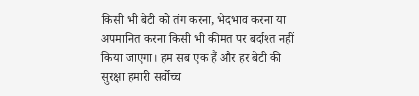किसी भी बेटी को तंग करना, भेदभाव करना या अपमानित करना किसी भी कीमत पर बर्दाश्त नहीं किया जाएगा। हम सब एक हैं और हर बेटी की सुरक्षा हमारी सर्वोच्च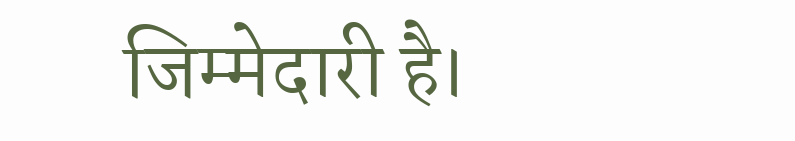जिम्मेदारी है।